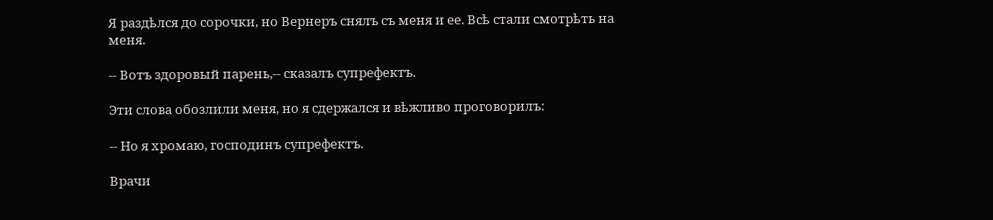Я раздѣлся до сорочки, но Вернеръ снялъ съ меня и ее. Всѣ стали смотрѣть на меня.

-- Вотъ здоровый парень,-- сказалъ супрефектъ.

Эти слова обозлили меня, но я сдержался и вѣжливо проговорилъ:

-- Но я хромаю, господинъ супрефектъ.

Врачи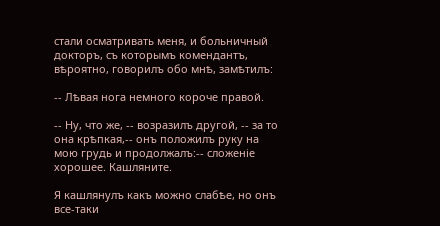стали осматривать меня, и больничный докторъ, съ которымъ комендантъ, вѣроятно, говорилъ обо мнѣ, замѣтилъ:

-- Лѣвая нога немного короче правой.

-- Ну, что же, -- возразилъ другой, -- за то она крѣпкая,-- онъ положилъ руку на мою грудь и продолжалъ:-- сложеніе хорошее. Кашляните.

Я кашлянулъ какъ можно слабѣе, но онъ все-таки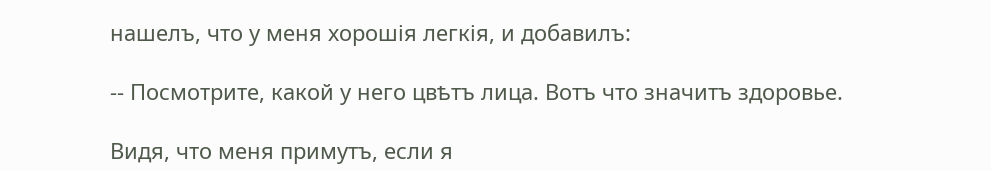нашелъ, что у меня хорошія легкія, и добавилъ:

-- Посмотрите, какой у него цвѣтъ лица. Вотъ что значитъ здоровье.

Видя, что меня примутъ, если я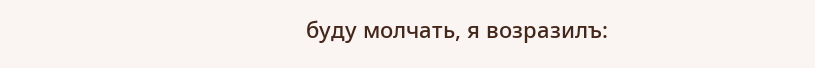буду молчать, я возразилъ: